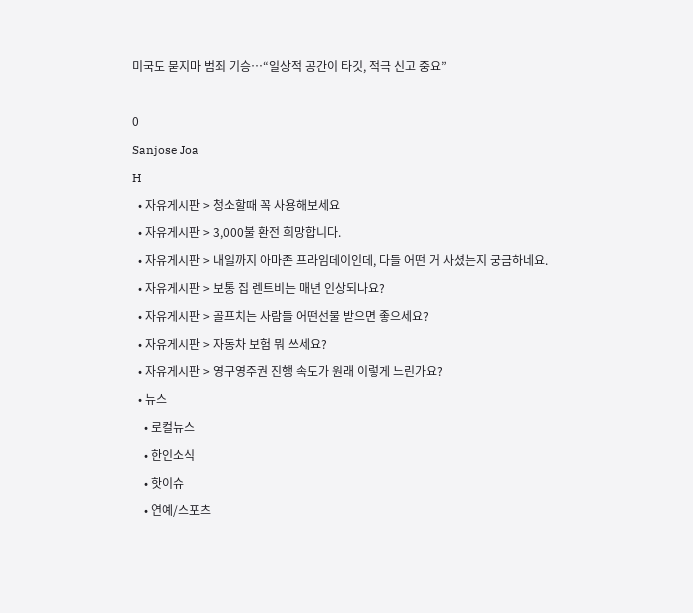미국도 묻지마 범죄 기승…“일상적 공간이 타깃, 적극 신고 중요”

0
Sanjose Joa
H
  • 자유게시판 > 청소할때 꼭 사용해보세요
  • 자유게시판 > 3,000불 환전 희망합니다.
  • 자유게시판 > 내일까지 아마존 프라임데이인데, 다들 어떤 거 사셨는지 궁금하네요.
  • 자유게시판 > 보통 집 렌트비는 매년 인상되나요?
  • 자유게시판 > 골프치는 사람들 어떤선물 받으면 좋으세요?
  • 자유게시판 > 자동차 보험 뭐 쓰세요?
  • 자유게시판 > 영구영주권 진행 속도가 원래 이렇게 느린가요?
  • 뉴스
    • 로컬뉴스
    • 한인소식
    • 핫이슈
    • 연예/스포츠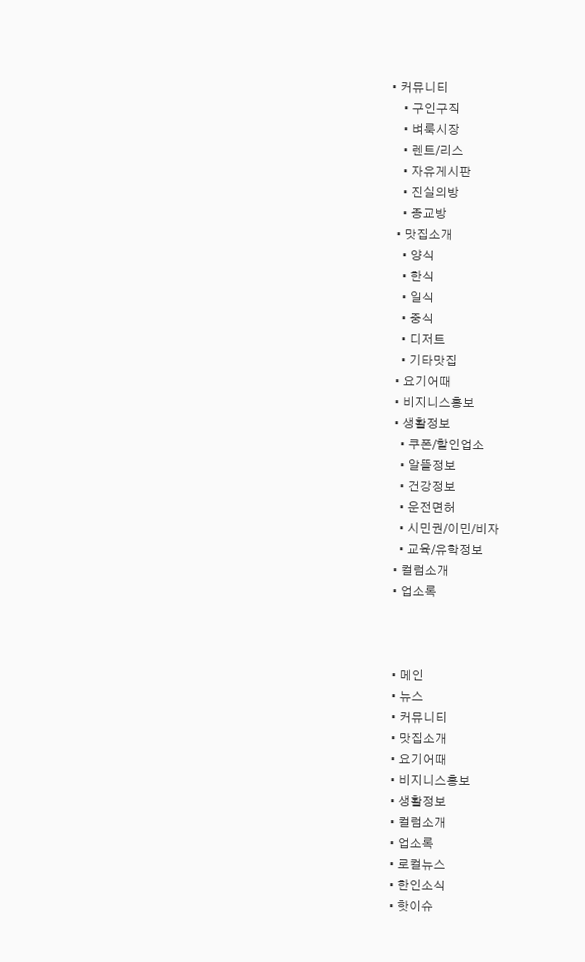• 커뮤니티
    • 구인구직
    • 벼룩시장
    • 렌트/리스
    • 자유게시판
    • 진실의방
    • 종교방
  • 맛집소개
    • 양식
    • 한식
    • 일식
    • 중식
    • 디저트
    • 기타맛집
  • 요기어때
  • 비지니스홍보
  • 생활정보
    • 쿠폰/할인업소
    • 알뜰정보
    • 건강정보
    • 운전면허
    • 시민권/이민/비자
    • 교육/유학정보
  • 컬럼소개
  • 업소록



  • 메인
  • 뉴스
  • 커뮤니티
  • 맛집소개
  • 요기어때
  • 비지니스홍보
  • 생활정보
  • 컬럼소개
  • 업소록
  • 로컬뉴스
  • 한인소식
  • 핫이슈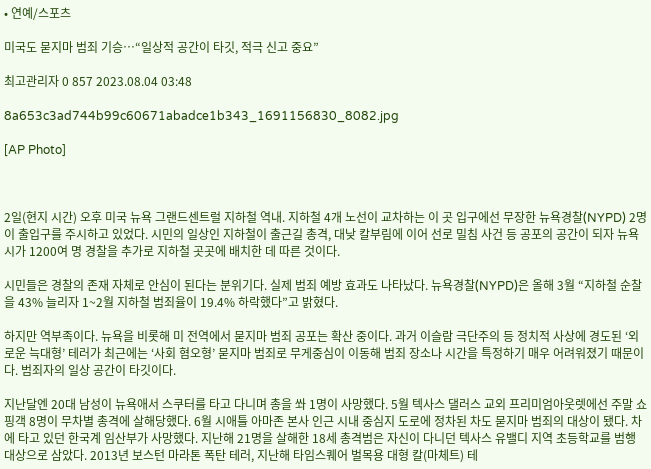• 연예/스포츠

미국도 묻지마 범죄 기승…“일상적 공간이 타깃, 적극 신고 중요”

최고관리자 0 857 2023.08.04 03:48

8a653c3ad744b99c60671abadce1b343_1691156830_8082.jpg

[AP Photo]



2일(현지 시간) 오후 미국 뉴욕 그랜드센트럴 지하철 역내. 지하철 4개 노선이 교차하는 이 곳 입구에선 무장한 뉴욕경찰(NYPD) 2명이 출입구를 주시하고 있었다. 시민의 일상인 지하철이 출근길 총격, 대낮 칼부림에 이어 선로 밀침 사건 등 공포의 공간이 되자 뉴욕시가 1200여 명 경찰을 추가로 지하철 곳곳에 배치한 데 따른 것이다.

시민들은 경찰의 존재 자체로 안심이 된다는 분위기다. 실제 범죄 예방 효과도 나타났다. 뉴욕경찰(NYPD)은 올해 3월 “지하철 순찰을 43% 늘리자 1~2월 지하철 범죄율이 19.4% 하락했다”고 밝혔다.

하지만 역부족이다. 뉴욕을 비롯해 미 전역에서 묻지마 범죄 공포는 확산 중이다. 과거 이슬람 극단주의 등 정치적 사상에 경도된 ‘외로운 늑대형’ 테러가 최근에는 ‘사회 혐오형’ 묻지마 범죄로 무게중심이 이동해 범죄 장소나 시간을 특정하기 매우 어려워졌기 때문이다. 범죄자의 일상 공간이 타깃이다.

지난달엔 20대 남성이 뉴욕애서 스쿠터를 타고 다니며 총을 쏴 1명이 사망했다. 5월 텍사스 댈러스 교외 프리미엄아웃렛에선 주말 쇼핑객 8명이 무차별 총격에 살해당했다. 6월 시애틀 아마존 본사 인근 시내 중심지 도로에 정차된 차도 묻지마 범죄의 대상이 됐다. 차에 타고 있던 한국계 임산부가 사망했다. 지난해 21명을 살해한 18세 총격범은 자신이 다니던 텍사스 유밸디 지역 초등학교를 범행 대상으로 삼았다. 2013년 보스턴 마라톤 폭탄 테러, 지난해 타임스퀘어 벌목용 대형 칼(마체트) 테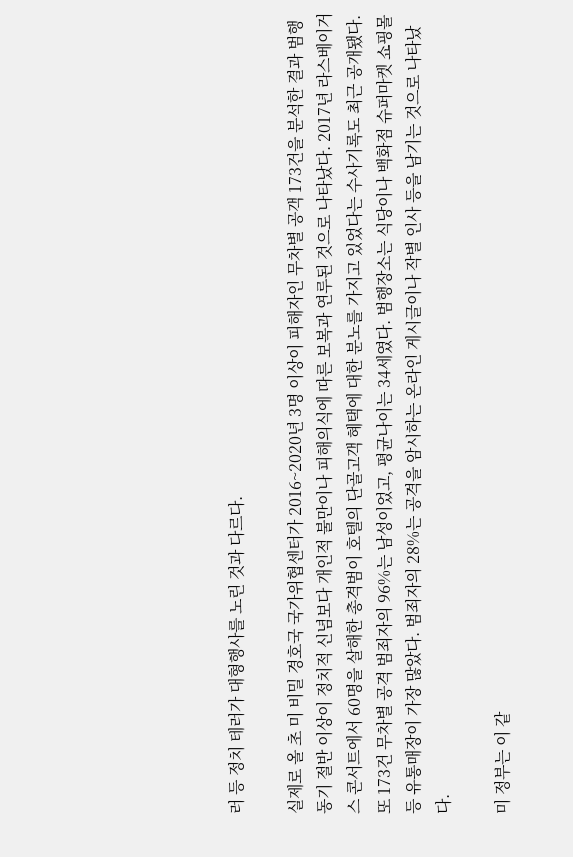러 등 정치 테러가 대형행사를 노린 것과 다르다.

실제로 올 초 미 비밀 경호국 국가위협센터가 2016~2020년 3명 이상이 피해자인 무차별 공객 173건을 분석한 결과 범행 동기 절반 이상이 정치적 신념보다 개인적 불만이나 피해의식에 따른 보복과 연루된 것으로 나타났다. 2017년 라스베이거스 콘서트에서 60명을 살해한 총격범이 호텔의 단골고객 혜택에 대한 분노를 가지고 있었다는 수사기록도 최근 공개됐다.
또 173건 무차별 공격 범죄자의 96%는 남성이었고, 평균나이는 34세였다. 범행장소는 식당이나 백화점 슈퍼마켓 쇼핑몰 등 유통매장이 가장 많았다. 범죄자의 28%는 공격을 암시하는 온라인 게시글이나 작별 인사 등을 남기는 것으로 나타났다.

미 정부는 이 같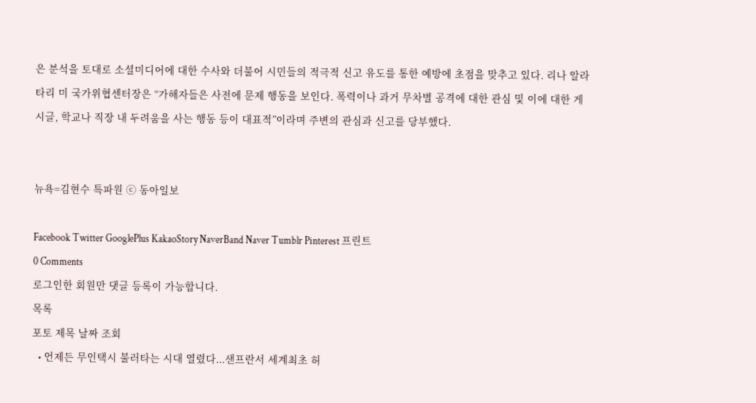은 분석을 토대로 소셜미디어에 대한 수사와 더불어 시민들의 적극적 신고 유도를 통한 예방에 초점을 맞추고 있다. 리나 알라타리 미 국가위협센터장은 “가해자들은 사전에 문제 행동을 보인다. 폭력이나 과거 무차별 공격에 대한 관심 및 이에 대한 게시글, 학교나 직장 내 두려움을 사는 행동 등이 대표적”이라며 주변의 관심과 신고를 당부했다.


뉴욕=김현수 특파원 ⓒ 동아일보

Facebook Twitter GooglePlus KakaoStory NaverBand Naver Tumblr Pinterest 프린트
0 Comments
로그인한 회원만 댓글 등록이 가능합니다.
목록
포토 제목 날짜 조회
  • 언제든 무인택시 불러타는 시대 열렸다...샌프란서 세계최초 허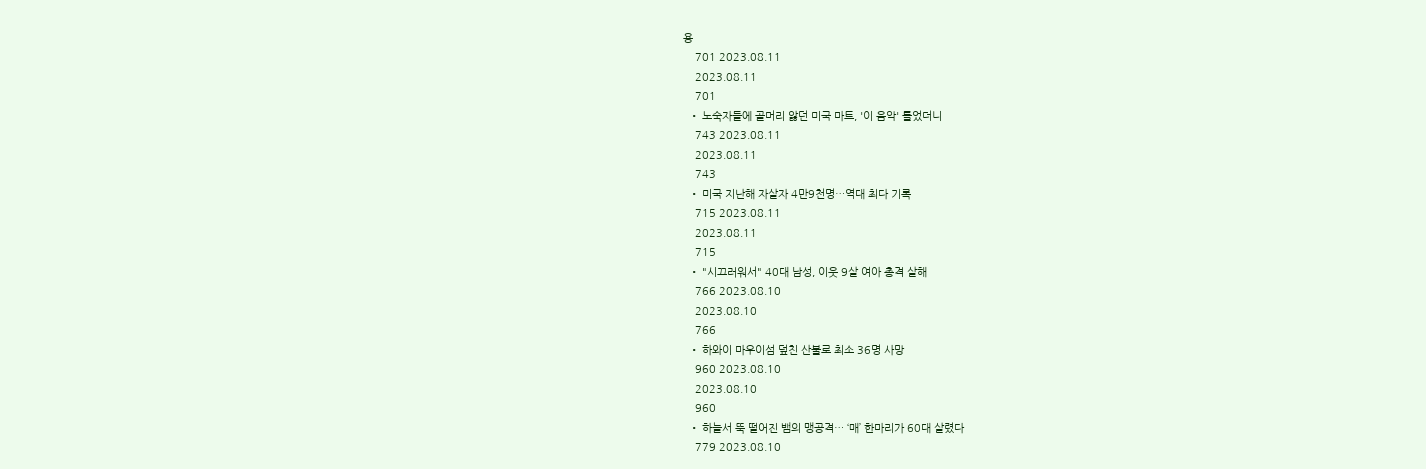용
    701 2023.08.11
    2023.08.11
    701
  • 노숙자들에 골머리 앓던 미국 마트, '이 음악' 틀었더니
    743 2023.08.11
    2023.08.11
    743
  • 미국 지난해 자살자 4만9천명…역대 최다 기록
    715 2023.08.11
    2023.08.11
    715
  • "시끄러워서" 40대 남성, 이웃 9살 여아 총격 살해
    766 2023.08.10
    2023.08.10
    766
  • 하와이 마우이섬 덮친 산불로 최소 36명 사망
    960 2023.08.10
    2023.08.10
    960
  • 하늘서 뚝 떨어진 뱀의 맹공격… ‘매’ 한마리가 60대 살렸다
    779 2023.08.10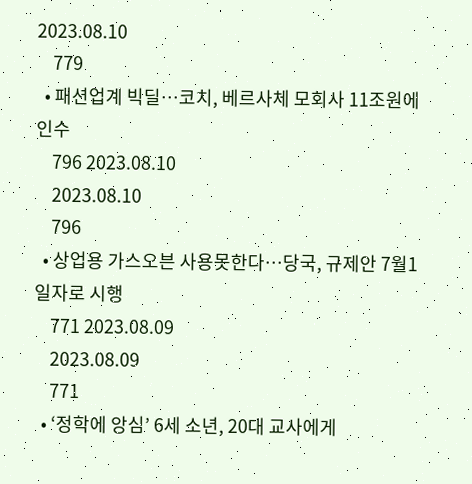2023.08.10
    779
  • 패션업계 빅딜…코치, 베르사체 모회사 11조원에 인수
    796 2023.08.10
    2023.08.10
    796
  • 상업용 가스오븐 사용못한다…당국, 규제안 7월1일자로 시행
    771 2023.08.09
    2023.08.09
    771
  • ‘정학에 앙심’ 6세 소년, 20대 교사에게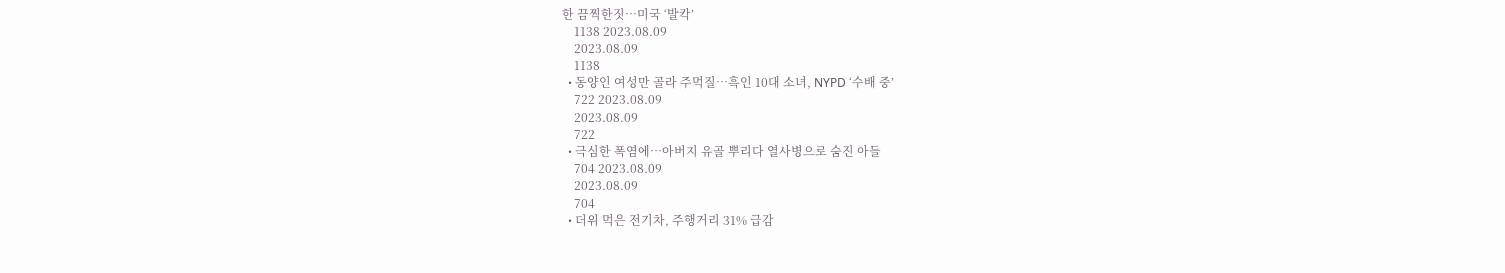한 끔찍한짓…미국 ‘발칵’
    1138 2023.08.09
    2023.08.09
    1138
  • 동양인 여성만 골라 주먹질…흑인 10대 소녀, NYPD ‘수배 중’
    722 2023.08.09
    2023.08.09
    722
  • 극심한 폭염에…아버지 유골 뿌리다 열사병으로 숨진 아들
    704 2023.08.09
    2023.08.09
    704
  • 더위 먹은 전기차, 주행거리 31% 급감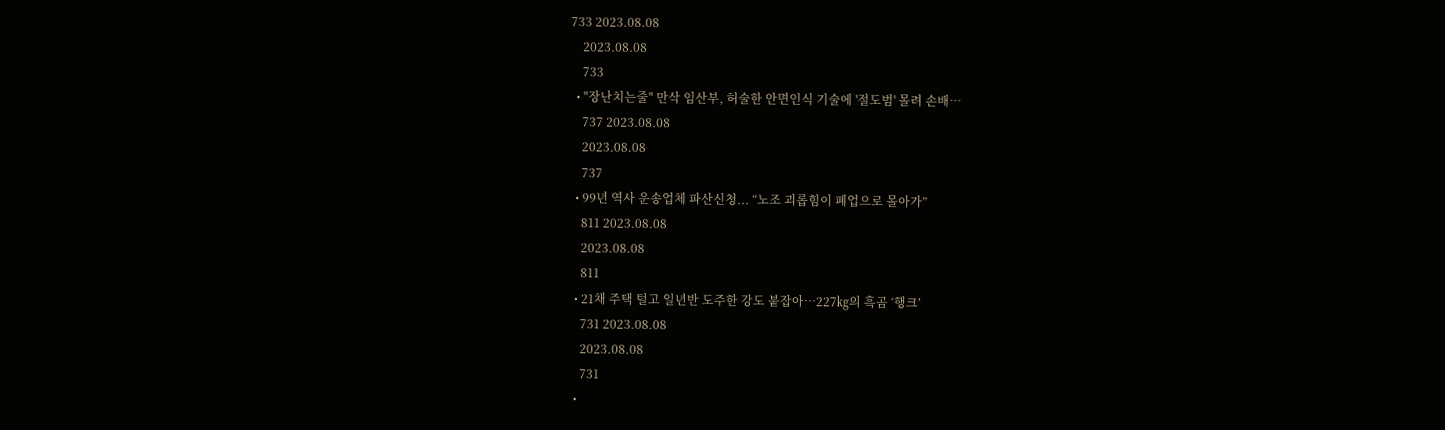733 2023.08.08
    2023.08.08
    733
  • "장난치는줄" 만삭 임산부, 허술한 안면인식 기술에 '절도범' 몰려 손배…
    737 2023.08.08
    2023.08.08
    737
  • 99년 역사 운송업체 파산신청... “노조 괴롭힘이 폐업으로 몰아가”
    811 2023.08.08
    2023.08.08
    811
  • 21채 주택 털고 일년반 도주한 강도 붙잡아…227㎏의 흑곰 ‘행크’
    731 2023.08.08
    2023.08.08
    731
  •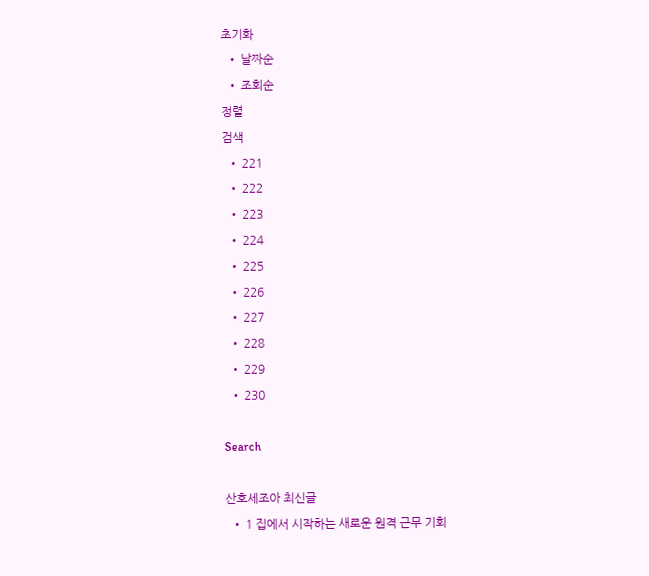초기화
  • 날짜순
  • 조회순
정렬
검색
  • 221
  • 222
  • 223
  • 224
  • 225
  • 226
  • 227
  • 228
  • 229
  • 230

Search

산호세조아 최신글
  • 1 집에서 시작하는 새로운 원격 근무 기회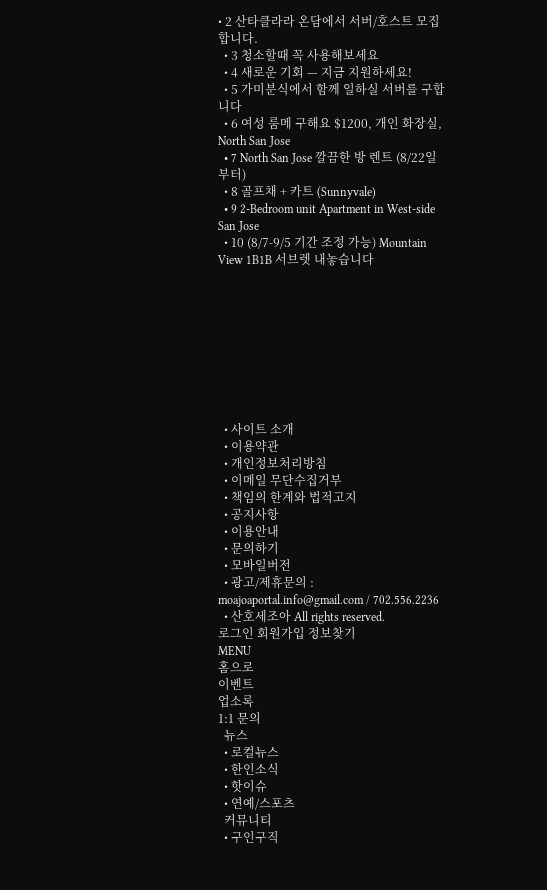• 2 산타클라라 온담에서 서버/호스트 모집합니다.
  • 3 청소할때 꼭 사용해보세요
  • 4 새로운 기회 — 지금 지원하세요!
  • 5 가미분식에서 함께 일하실 서버를 구합니다
  • 6 여성 룸메 구해요 $1200, 개인 화장실, North San Jose
  • 7 North San Jose 깔끔한 방 렌트 (8/22일 부터)
  • 8 골프채 + 카트 (Sunnyvale)
  • 9 2-Bedroom unit Apartment in West-side San Jose
  • 10 (8/7-9/5 기간 조정 가능) Mountain View 1B1B 서브렛 내놓습니다









  • 사이트 소개
  • 이용약관
  • 개인정보처리방침
  • 이메일 무단수집거부
  • 책임의 한계와 법적고지
  • 공지사항
  • 이용안내
  • 문의하기
  • 모바일버전
  • 광고/제휴문의 : moajoaportal.info@gmail.com / 702.556.2236
  • 산호세조아 All rights reserved.
로그인 회원가입 정보찾기
MENU
홈으로
이벤트
업소록
1:1 문의
  뉴스
  • 로컬뉴스
  • 한인소식
  • 핫이슈
  • 연예/스포츠
  커뮤니티
  • 구인구직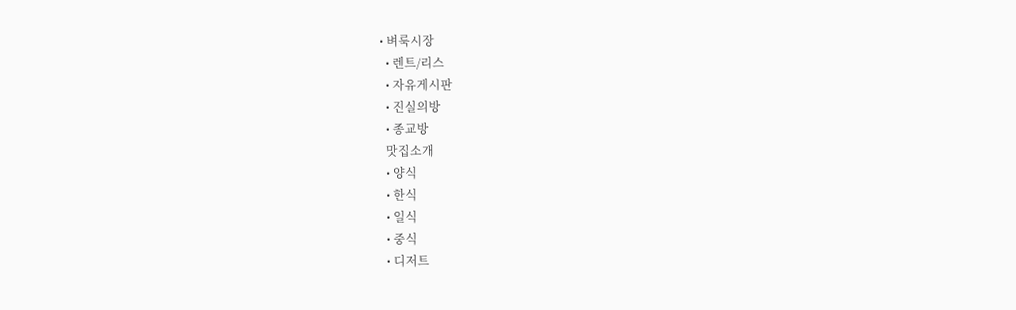• 벼룩시장
  • 렌트/리스
  • 자유게시판
  • 진실의방
  • 종교방
  맛집소개
  • 양식
  • 한식
  • 일식
  • 중식
  • 디저트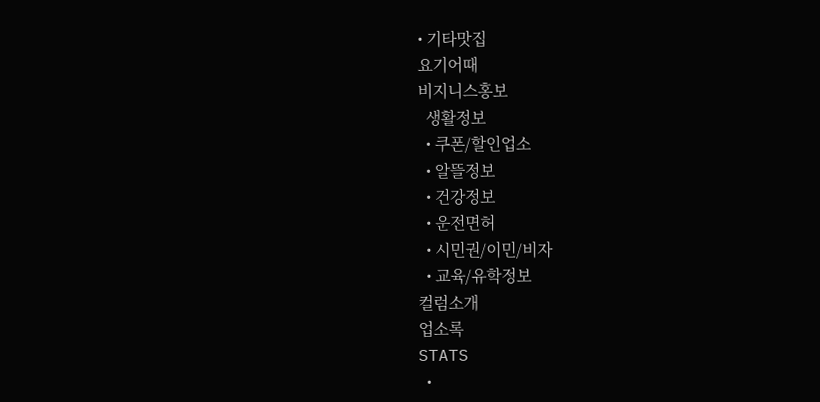• 기타맛집
요기어때
비지니스홍보
  생활정보
  • 쿠폰/할인업소
  • 알뜰정보
  • 건강정보
  • 운전면허
  • 시민권/이민/비자
  • 교육/유학정보
컬럼소개
업소록
STATS
  •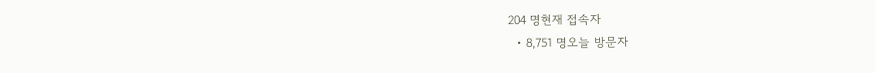204 명현재 접속자
  • 8,751 명오늘 방문자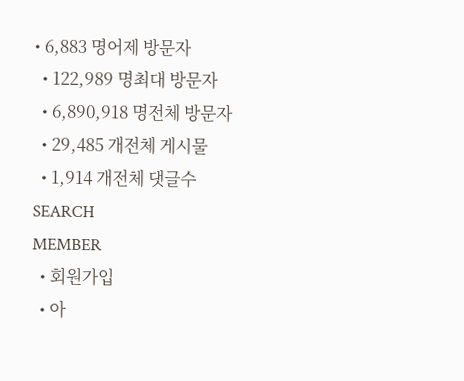• 6,883 명어제 방문자
  • 122,989 명최대 방문자
  • 6,890,918 명전체 방문자
  • 29,485 개전체 게시물
  • 1,914 개전체 댓글수
SEARCH
MEMBER
  • 회원가입
  • 아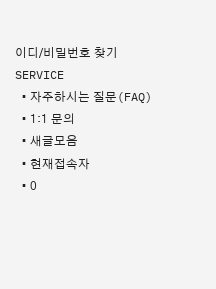이디/비밀번호 찾기
SERVICE
  • 자주하시는 질문(FAQ)
  • 1:1 문의
  • 새글모음
  • 현재접속자
  • 0